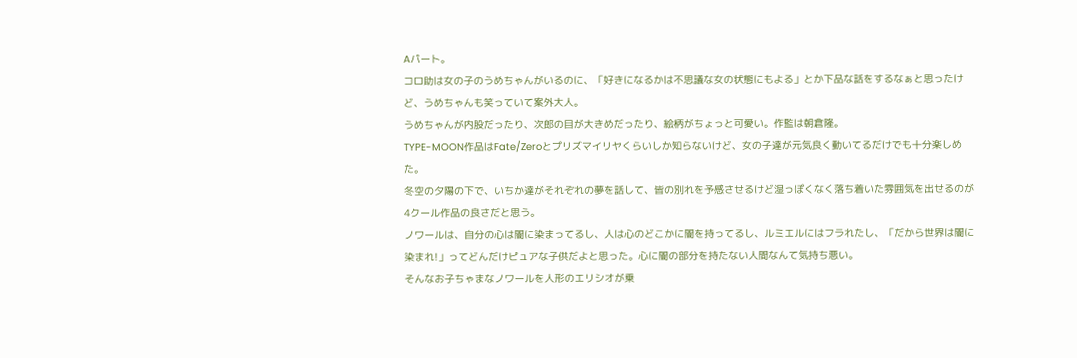Aパート。
コロ助は女の子のうめちゃんがいるのに、「好きになるかは不思議な女の状態にもよる」とか下品な話をするなぁと思ったけど、うめちゃんも笑っていて案外大人。
うめちゃんが内股だったり、次郎の目が大きめだったり、絵柄がちょっと可愛い。作監は朝倉隆。
TYPE-MOON作品はFate/Zeroとプリズマイリヤくらいしか知らないけど、女の子達が元気良く動いてるだけでも十分楽しめた。
冬空の夕陽の下で、いちか達がそれぞれの夢を話して、皆の別れを予感させるけど湿っぽくなく落ち着いた雰囲気を出せるのが4クール作品の良さだと思う。
ノワールは、自分の心は闇に染まってるし、人は心のどこかに闇を持ってるし、ルミエルにはフラれたし、「だから世界は闇に染まれ!」ってどんだけピュアな子供だよと思った。心に闇の部分を持たない人間なんて気持ち悪い。
そんなお子ちゃまなノワールを人形のエリシオが乗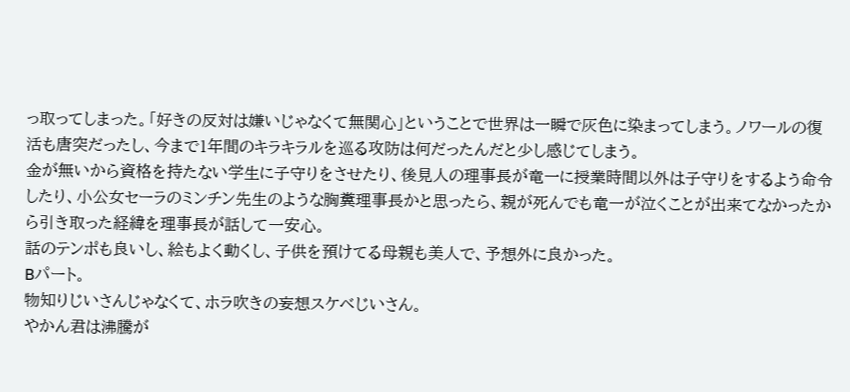っ取ってしまった。「好きの反対は嫌いじゃなくて無関心」ということで世界は一瞬で灰色に染まってしまう。ノワールの復活も唐突だったし、今まで1年間のキラキラルを巡る攻防は何だったんだと少し感じてしまう。
金が無いから資格を持たない学生に子守りをさせたり、後見人の理事長が竜一に授業時間以外は子守りをするよう命令したり、小公女セーラのミンチン先生のような胸糞理事長かと思ったら、親が死んでも竜一が泣くことが出来てなかったから引き取った経緯を理事長が話して一安心。
話のテンポも良いし、絵もよく動くし、子供を預けてる母親も美人で、予想外に良かった。
Bパート。
物知りじいさんじゃなくて、ホラ吹きの妄想スケベじいさん。
やかん君は沸騰が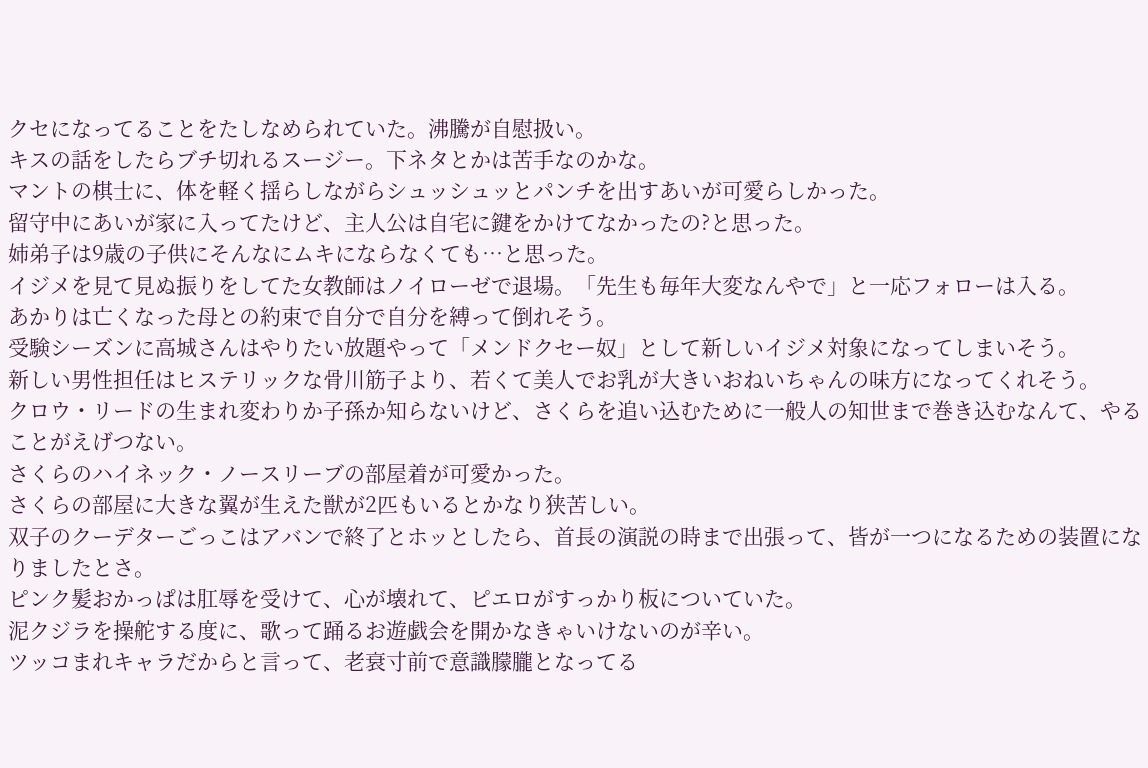クセになってることをたしなめられていた。沸騰が自慰扱い。
キスの話をしたらブチ切れるスージー。下ネタとかは苦手なのかな。
マントの棋士に、体を軽く揺らしながらシュッシュッとパンチを出すあいが可愛らしかった。
留守中にあいが家に入ってたけど、主人公は自宅に鍵をかけてなかったの?と思った。
姉弟子は9歳の子供にそんなにムキにならなくても…と思った。
イジメを見て見ぬ振りをしてた女教師はノイローゼで退場。「先生も毎年大変なんやで」と一応フォローは入る。
あかりは亡くなった母との約束で自分で自分を縛って倒れそう。
受験シーズンに高城さんはやりたい放題やって「メンドクセー奴」として新しいイジメ対象になってしまいそう。
新しい男性担任はヒステリックな骨川筋子より、若くて美人でお乳が大きいおねいちゃんの味方になってくれそう。
クロウ・リードの生まれ変わりか子孫か知らないけど、さくらを追い込むために一般人の知世まで巻き込むなんて、やることがえげつない。
さくらのハイネック・ノースリーブの部屋着が可愛かった。
さくらの部屋に大きな翼が生えた獣が2匹もいるとかなり狭苦しい。
双子のクーデターごっこはアバンで終了とホッとしたら、首長の演説の時まで出張って、皆が一つになるための装置になりましたとさ。
ピンク髪おかっぱは肛辱を受けて、心が壊れて、ピエロがすっかり板についていた。
泥クジラを操舵する度に、歌って踊るお遊戯会を開かなきゃいけないのが辛い。
ツッコまれキャラだからと言って、老衰寸前で意識朦朧となってる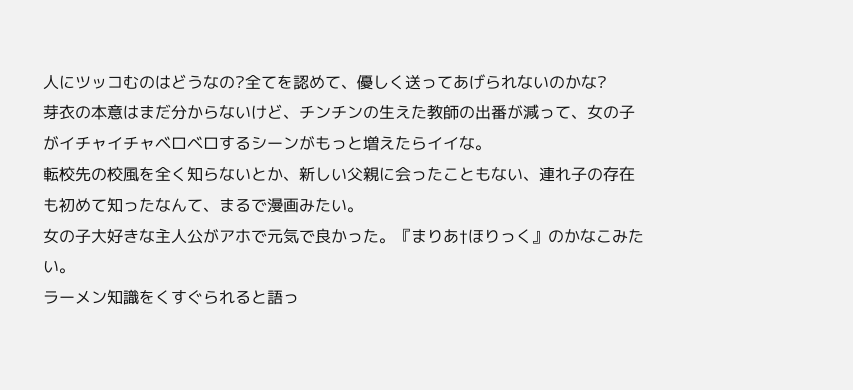人にツッコむのはどうなの?全てを認めて、優しく送ってあげられないのかな?
芽衣の本意はまだ分からないけど、チンチンの生えた教師の出番が減って、女の子がイチャイチャベロベロするシーンがもっと増えたらイイな。
転校先の校風を全く知らないとか、新しい父親に会ったこともない、連れ子の存在も初めて知ったなんて、まるで漫画みたい。
女の子大好きな主人公がアホで元気で良かった。『まりあ†ほりっく』のかなこみたい。
ラーメン知識をくすぐられると語っ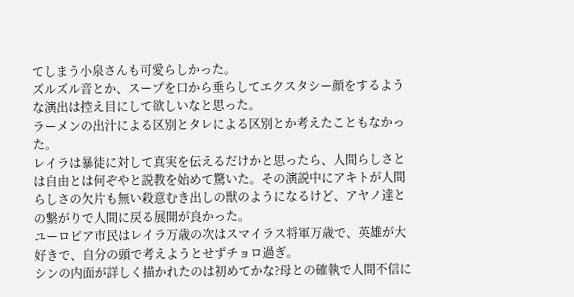てしまう小泉さんも可愛らしかった。
ズルズル音とか、スープを口から垂らしてエクスタシー顔をするような演出は控え目にして欲しいなと思った。
ラーメンの出汁による区別とタレによる区別とか考えたこともなかった。
レイラは暴徒に対して真実を伝えるだけかと思ったら、人間らしさとは自由とは何ぞやと説教を始めて驚いた。その演説中にアキトが人間らしさの欠片も無い殺意むき出しの獣のようになるけど、アヤノ達との繋がりで人間に戻る展開が良かった。
ユーロピア市民はレイラ万歳の次はスマイラス将軍万歳で、英雄が大好きで、自分の頭で考えようとせずチョロ過ぎ。
シンの内面が詳しく描かれたのは初めてかな?母との確執で人間不信に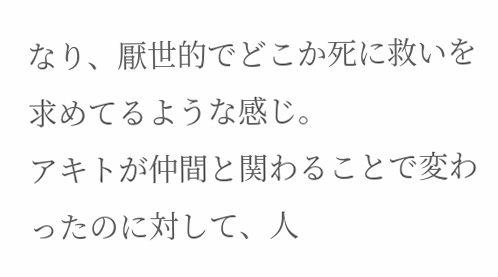なり、厭世的でどこか死に救いを求めてるような感じ。
アキトが仲間と関わることで変わったのに対して、人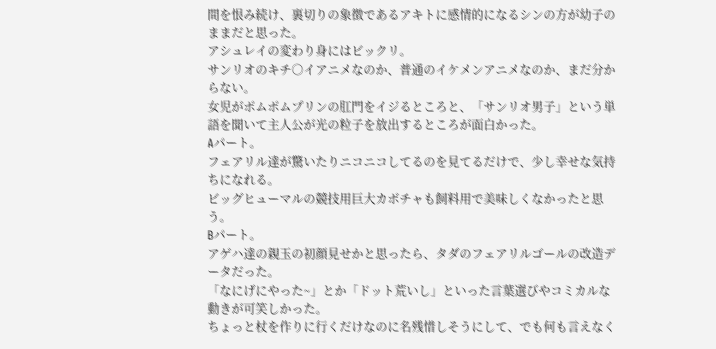間を恨み続け、裏切りの象徴であるアキトに感情的になるシンの方が幼子のままだと思った。
アシュレイの変わり身にはビックリ。
サンリオのキチ○イアニメなのか、普通のイケメンアニメなのか、まだ分からない。
女児がポムポムプリンの肛門をイジるところと、「サンリオ男子」という単語を聞いて主人公が光の粒子を放出するところが面白かった。
Aパート。
フェアリル達が驚いたりニコニコしてるのを見てるだけで、少し幸せな気持ちになれる。
ビッグヒューマルの競技用巨大カボチャも飼料用で美味しくなかったと思う。
Bパート。
アゲハ達の親玉の初顔見せかと思ったら、タダのフェアリルゴールの改造データだった。
「なにげにやった~」とか「ドット荒いし」といった言葉選びやコミカルな動きが可笑しかった。
ちょっと杖を作りに行くだけなのに名残惜しそうにして、でも何も言えなく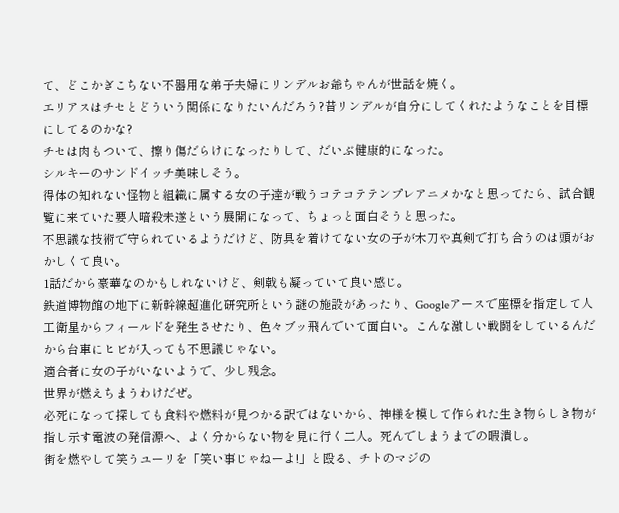て、どこかぎこちない不器用な弟子夫婦にリンデルお爺ちゃんが世話を焼く。
エリアスはチセとどういう関係になりたいんだろう?昔リンデルが自分にしてくれたようなことを目標にしてるのかな?
チセは肉もついて、擦り傷だらけになったりして、だいぶ健康的になった。
シルキーのサンドイッチ美味しそう。
得体の知れない怪物と組織に属する女の子達が戦うコテコテテンプレアニメかなと思ってたら、試合観覧に来ていた要人暗殺未遂という展開になって、ちょっと面白そうと思った。
不思議な技術で守られているようだけど、防具を着けてない女の子が木刀や真剣で打ち合うのは頭がおかしくて良い。
1話だから豪華なのかもしれないけど、剣戟も凝っていて良い感じ。
鉄道博物館の地下に新幹線超進化研究所という謎の施設があったり、Googleアースで座標を指定して人工衛星からフィールドを発生させたり、色々ブッ飛んでいて面白い。こんな激しい戦闘をしているんだから台車にヒビが入っても不思議じゃない。
適合者に女の子がいないようで、少し残念。
世界が燃えちまうわけだぜ。
必死になって探しても食料や燃料が見つかる訳ではないから、神様を模して作られた生き物らしき物が指し示す電波の発信源へ、よく分からない物を見に行く二人。死んでしまうまでの暇潰し。
街を燃やして笑うユーリを「笑い事じゃねーよ!」と殴る、チトのマジの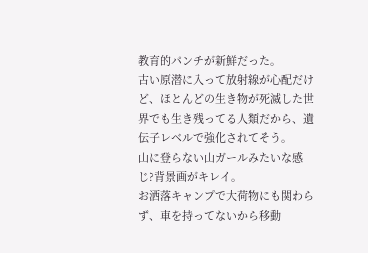教育的パンチが新鮮だった。
古い原潜に入って放射線が心配だけど、ほとんどの生き物が死滅した世界でも生き残ってる人類だから、遺伝子レベルで強化されてそう。
山に登らない山ガールみたいな感じ?背景画がキレイ。
お洒落キャンプで大荷物にも関わらず、車を持ってないから移動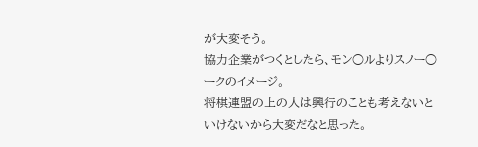が大変そう。
協力企業がつくとしたら、モン○ルよりスノー○ークのイメージ。
将棋連盟の上の人は興行のことも考えないといけないから大変だなと思った。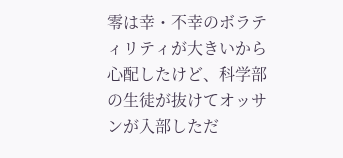零は幸・不幸のボラティリティが大きいから心配したけど、科学部の生徒が抜けてオッサンが入部しただ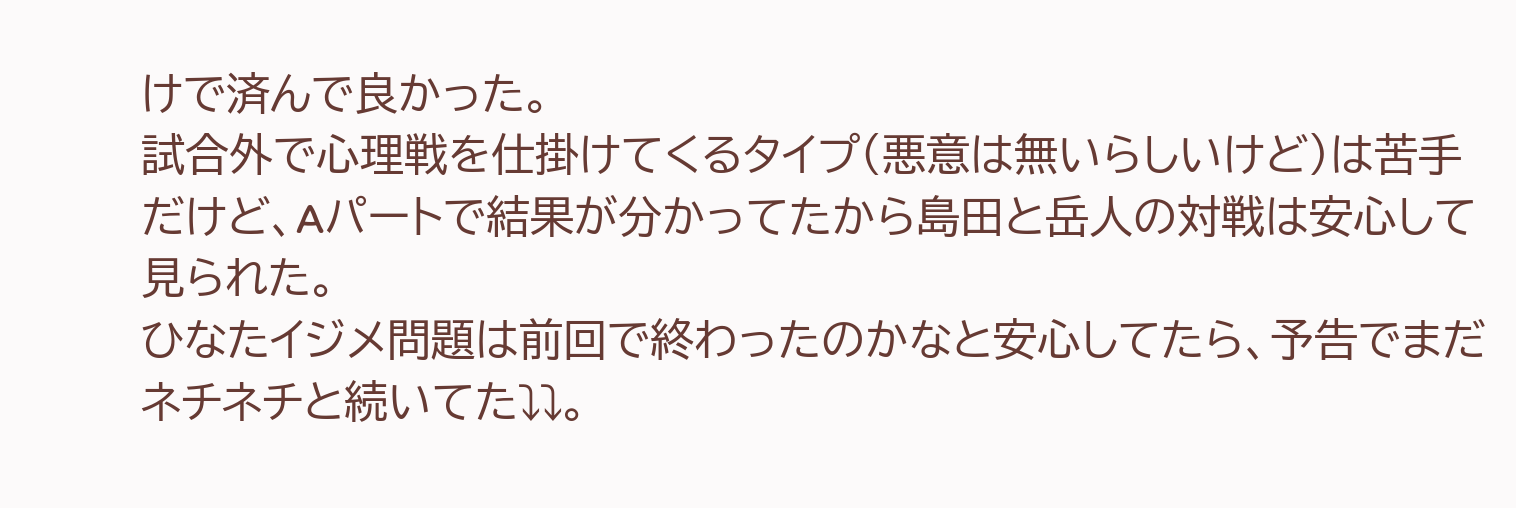けで済んで良かった。
試合外で心理戦を仕掛けてくるタイプ(悪意は無いらしいけど)は苦手だけど、Aパートで結果が分かってたから島田と岳人の対戦は安心して見られた。
ひなたイジメ問題は前回で終わったのかなと安心してたら、予告でまだネチネチと続いてた⤵⤵。